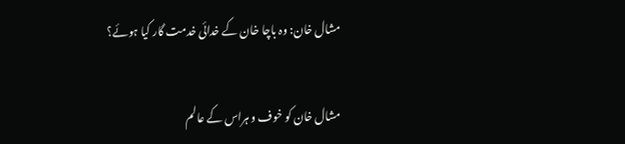مشال خان: وہ باچا خان کے خدائی خدمت گار کیا ہوئے؟


مشال خان کو خوف و ہراس کے عالم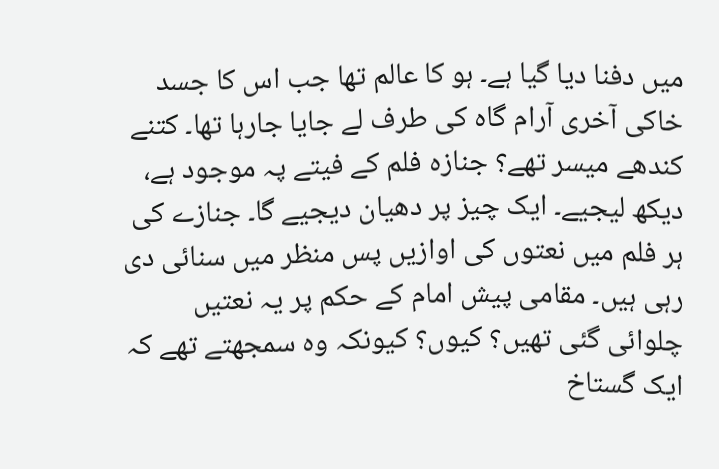میں دفنا دیا گیا ہے۔ ہو کا عالم تھا جب اس کا جسد خاکی آخری آرام گاہ کی طرف لے جایا جارہا تھا۔ کتنے کندھے میسر تھے؟ جنازہ فلم کے فیتے پہ موجود ہے، دیکھ لیجیے۔ ایک چیز پر دھیان دیجیے گا۔ جنازے کی ہر فلم میں نعتوں کی اوازیں پس منظر میں سنائی دی رہی ہیں۔ مقامی پیش امام کے حکم پر یہ نعتیں چلوائی گئی تھیں؟ کیوں؟ کیونکہ وہ سمجھتے تھے کہ ایک گستاخ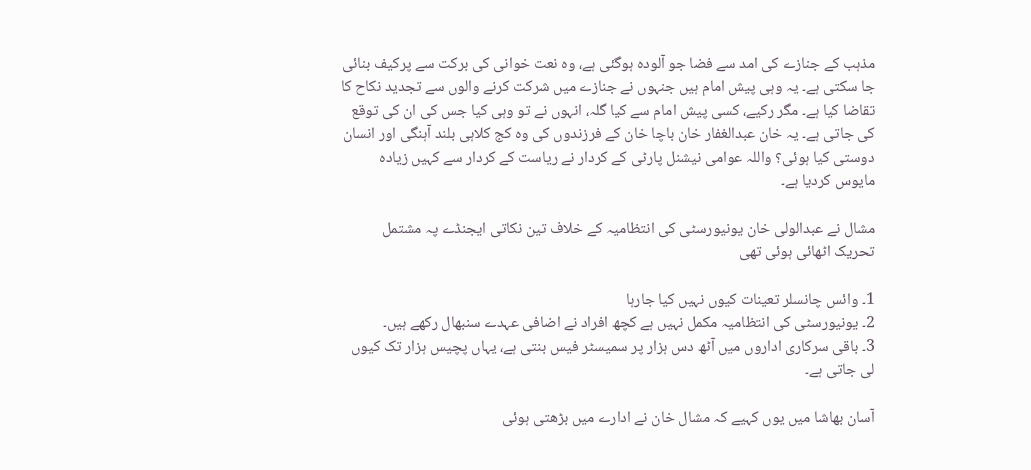مذہب کے جنازے کی امد سے فضا جو آلودہ ہوگئی ہے، وہ نعت خوانی کی برکت سے پرکیف بنائی جا سکتی ہے۔ یہ وہی پیش امام ہیں جنہوں نے جنازے میں شرکت کرنے والوں سے تجدید نکاح کا تقاضا کیا ہے۔ مگر رکیے، کسی پیش امام سے کیا گلہ، انہوں نے تو وہی کیا جس کی ان کی توقع کی جاتی ہے۔ یہ خان عبدالغفار خان باچا خان کے فرزندوں کی وہ کج کلاہی بلند آہنگی اور انسان دوستی کیا ہوئی؟ واللہ عوامی نیشنل پارٹی کے کردار نے ریاست کے کردار سے کہیں زیادہ مایوس کردیا ہے۔

مشال نے عبدالولی خان یونیورسٹی کی انتظامیہ کے خلاف تین نکاتی ایجنڈے پہ مشتمل تحریک اٹھائی ہوئی تھی

1۔ وائس چانسلر تعینات کیوں نہیں کیا جارہا
2۔ یونیورسٹی کی انتظامیہ مکمل نہیں ہے کچھ افراد نے اضافی عہدے سنبھال رکھے ہیں۔
3۔ باقی سرکاری اداروں میں آٹھ دس ہزار پر سمیسٹر فیس بنتی ہے، یہاں پچیس ہزار تک کیوں لی جاتی ہے۔

آسان بھاشا میں یوں کہیے کہ مشال خان نے ادارے میں بڑھتی ہوئی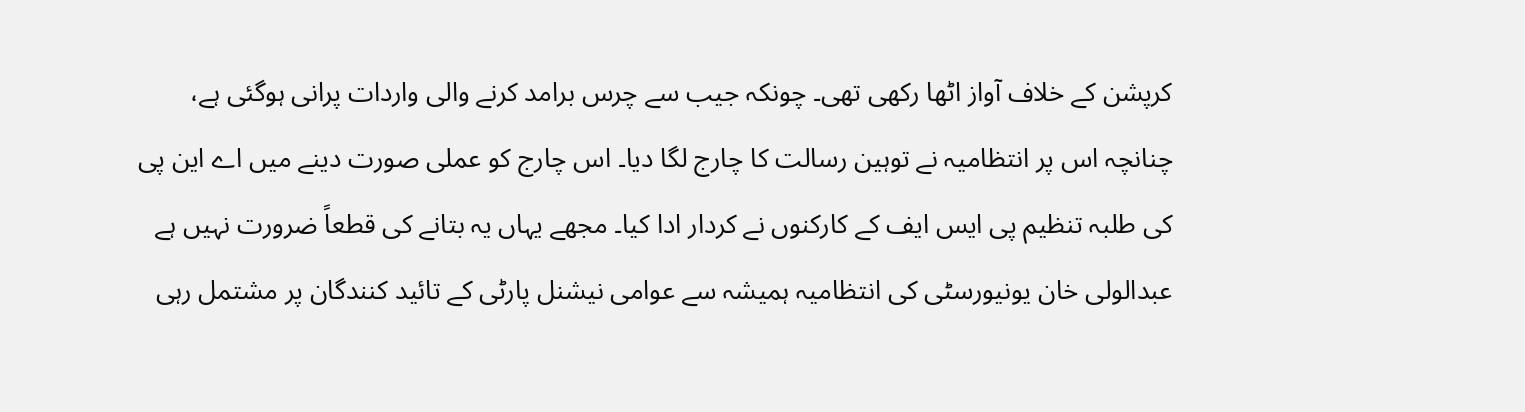کرپشن کے خلاف آواز اٹھا رکھی تھی۔ چونکہ جیب سے چرس برامد کرنے والی واردات پرانی ہوگئی ہے، چنانچہ اس پر انتظامیہ نے توہین رسالت کا چارج لگا دیا۔ اس چارج کو عملی صورت دینے میں اے این پی کی طلبہ تنظیم پی ایس ایف کے کارکنوں نے کردار ادا کیا۔ مجھے یہاں یہ بتانے کی قطعاً ضرورت نہیں ہے عبدالولی خان یونیورسٹی کی انتظامیہ ہمیشہ سے عوامی نیشنل پارٹی کے تائید کنندگان پر مشتمل رہی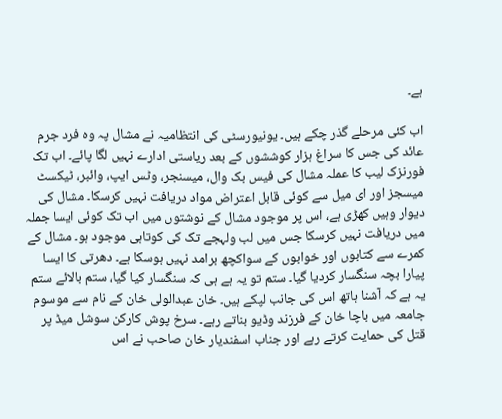ہے۔

اب کئی مرحلے گذر چکے ہیں۔ یونیورسٹی کی انتظامیہ نے مشال پہ وہ فرد جرم عائد کی جس کا سراغ ہزار کوششوں کے بعد ریاستی ادارے نہیں لگا پائے۔ اب تک فورنزک لیب کا عملہ مشال کی فیس بک وال، میسنجر، وٹس ایپ، وائبر، ٹیکسٹ میسجز اور ای میل سے کوئی قابل اعتراض مواد دریافت نہیں کرسکا۔ مشال کی دیوار وہیں کھڑی ہے، اس پر موجود مشال کے نوشتوں میں اب تک کوئی ایسا جملہ میں دریافت نہیں کرسکا جس میں لب ولہجے تک کی کوتاہی موجود ہو۔ مشال کے کمرے سے کتابوں اور خوابوں کے سواکچھ برامد نہیں ہوسکا ہے۔ دھرتی کا ایسا پیارا بچہ سنگسار کردیا گیا۔ ستم تو یہ ہے ہی کہ سنگسار کیا گیا، ستم بالائے ستم یہ ہے کہ آشنا ہاتھ اس کی جانب لپکے ہیں۔ خان عبدالولی خان کے نام سے موسوم جامعہ میں باچا خان کے فرزند وڈیو بناتے رہے۔ سرخ پوش کارکن سوشل میڈ پر قتل کی حمایت کرتے رہے اور جناب اسفندیار خان صاحب نے اس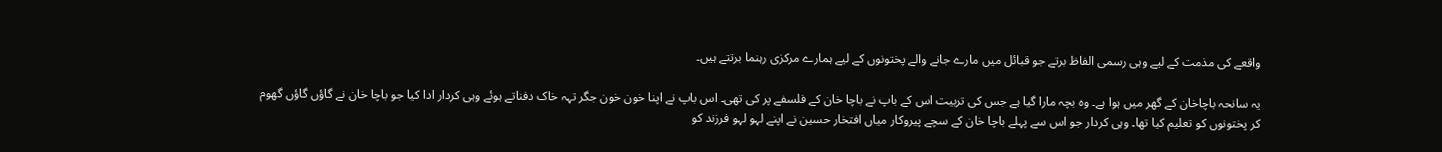واقعے کی مذمت کے لیے وہی رسمی الفاظ برتے جو قبائل میں مارے جانے والے پختونوں کے لیے ہمارے مرکزی رہنما برتتے ہیں۔

یہ سانحہ باچاخان کے گھر میں ہوا ہے۔ وہ بچہ مارا گیا ہے جس کی تربیت اس کے باپ نے باچا خان کے فلسفے پر کی تھی۔ اس باپ نے اپنا خون خون جگر تہہ خاک دفناتے ہوئے وہی کردار ادا کیا جو باچا خان نے گاؤں گاؤں گھوم کر پختونوں کو تعلیم کیا تھا۔ وہی کردار جو اس سے پہلے باچا خان کے سچے پیروکار میاں افتخار حسین نے اپنے لہو لہو فرزند کو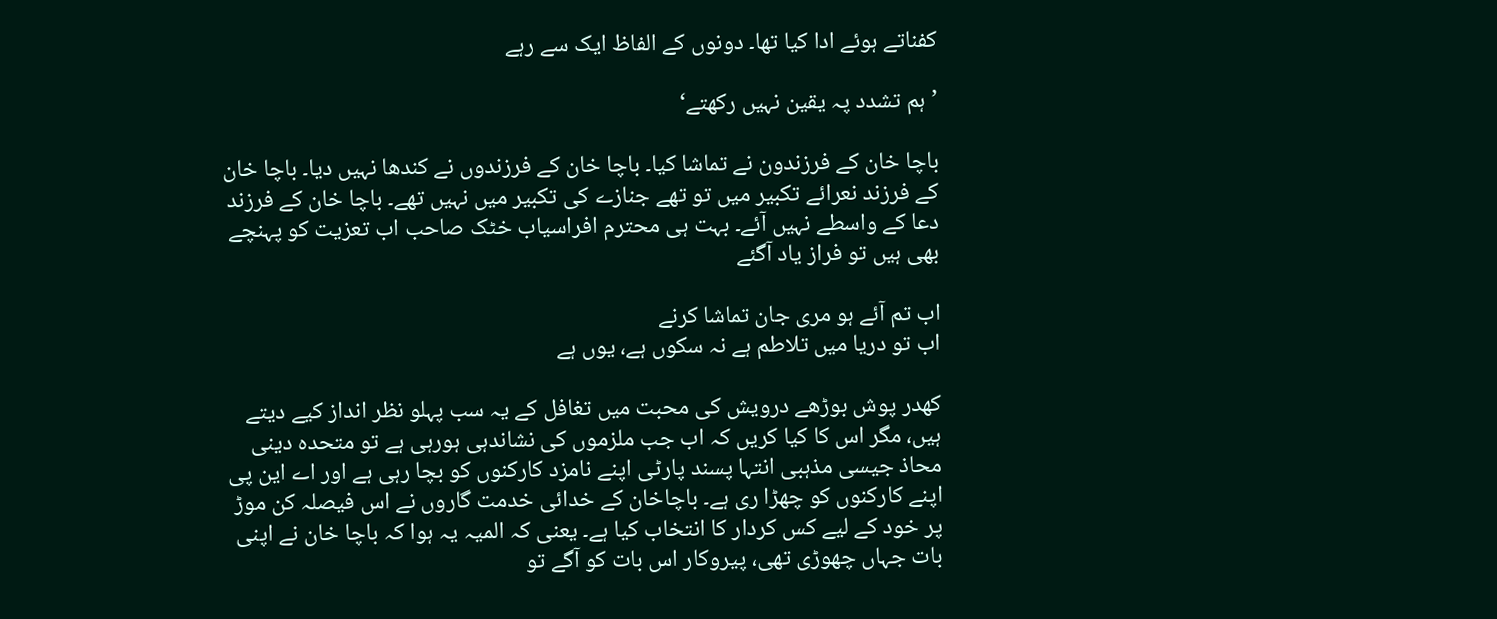کفناتے ہوئے ادا کیا تھا۔ دونوں کے الفاظ ایک سے رہے

’ہم تشدد پہ یقین نہیں رکھتے‘

باچا خان کے فرزندون نے تماشا کیا۔ باچا خان کے فرزندوں نے کندھا نہیں دیا۔ باچا خان کے فرزند نعرائے تکبیر میں تو تھے جنازے کی تکبیر میں نہیں تھے۔ باچا خان کے فرزند دعا کے واسطے نہیں آئے۔ بہت ہی محترم افراسیاب خٹک صاحب اب تعزیت کو پہنچے بھی ہیں تو فراز یاد آگئے

اب تم آئے ہو مری جان تماشا کرنے
اب تو دریا میں تلاطم ہے نہ سکوں ہے، یوں ہے

کھدر پوش بوڑھے درویش کی محبت میں تغافل کے یہ سب پہلو نظر انداز کیے دیتے ہیں، مگر اس کا کیا کریں کہ اب جب ملزموں کی نشاندہی ہورہی ہے تو متحدہ دینی محاذ جیسی مذہبی انتہا پسند پارٹی اپنے نامزد کارکنوں کو بچا رہی ہے اور اے این پی اپنے کارکنوں کو چھڑا ری ہے۔ باچاخان کے خدائی خدمت گاروں نے اس فیصلہ کن موڑ پر خود کے لیے کس کردار کا انتخاب کیا ہے۔ یعنی کہ المیہ یہ ہوا کہ باچا خان نے اپنی بات جہاں چھوڑی تھی، پیروکار اس بات کو آگے تو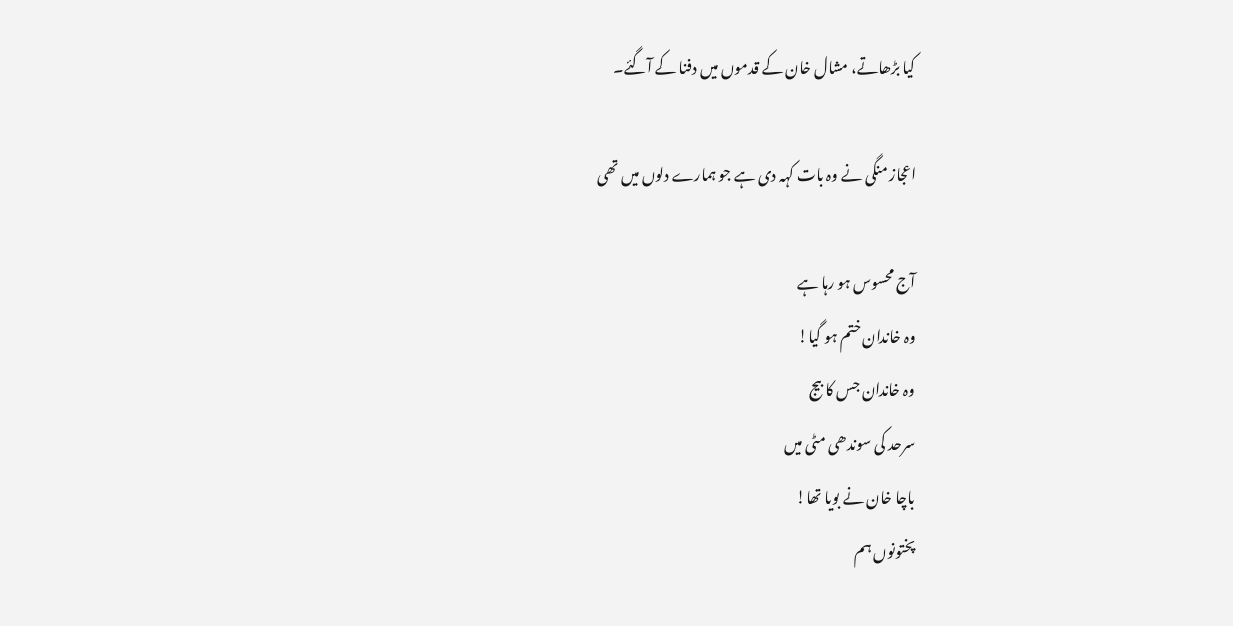کیا بڑھاتے، مشال خان کے قدموں میں دفنا کے آگئے۔

اعجاز منگی نے وہ بات کہہ دی ہے جو ہمارے دلوں میں تھی

آج محسوس ہو رہا ہے
وہ خاندان ختم ہو گیا!
وہ خاندان جس کا بیج
سرحد کی سوندھی مٹی میں
باچا خان نے بویا تھا!
پختونوں ہم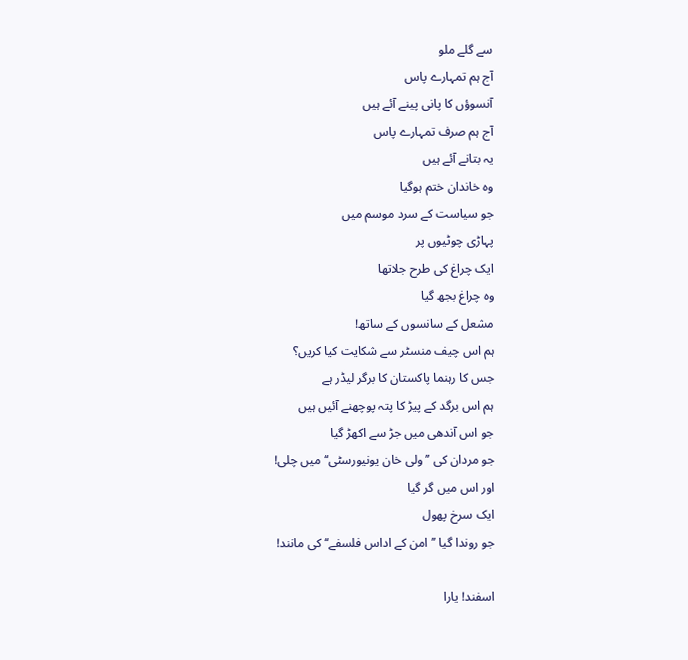سے گلے ملو
آج ہم تمہارے پاس
آنسوؤں کا پانی پینے آئے ہیں
آج ہم صرف تمہارے پاس
یہ بتانے آئے ہیں
وہ خاندان ختم ہوگیا
جو سیاست کے سرد موسم میں
پہاڑی چوٹیوں پر
ایک چراغ کی طرح جلاتھا
وہ چراغ بجھ گیا
مشعل کے سانسوں کے ساتھ!
ہم اس چیف منسٹر سے شکایت کیا کریں؟
جس کا رہنما پاکستان کا برگر لیڈر ہے
ہم اس برگد کے پیڑ کا پتہ پوچھنے آئیں ہیں
جو اس آندھی میں جڑ سے اکھڑ گیا
جو مردان کی ’’ولی خان یونیورسٹی‘‘ میں چلی!
اور اس میں گر گیا
ایک سرخ پھول
جو روندا گیا ’’امن کے اداس فلسفے‘‘ کی مانند!

اسفند! یارا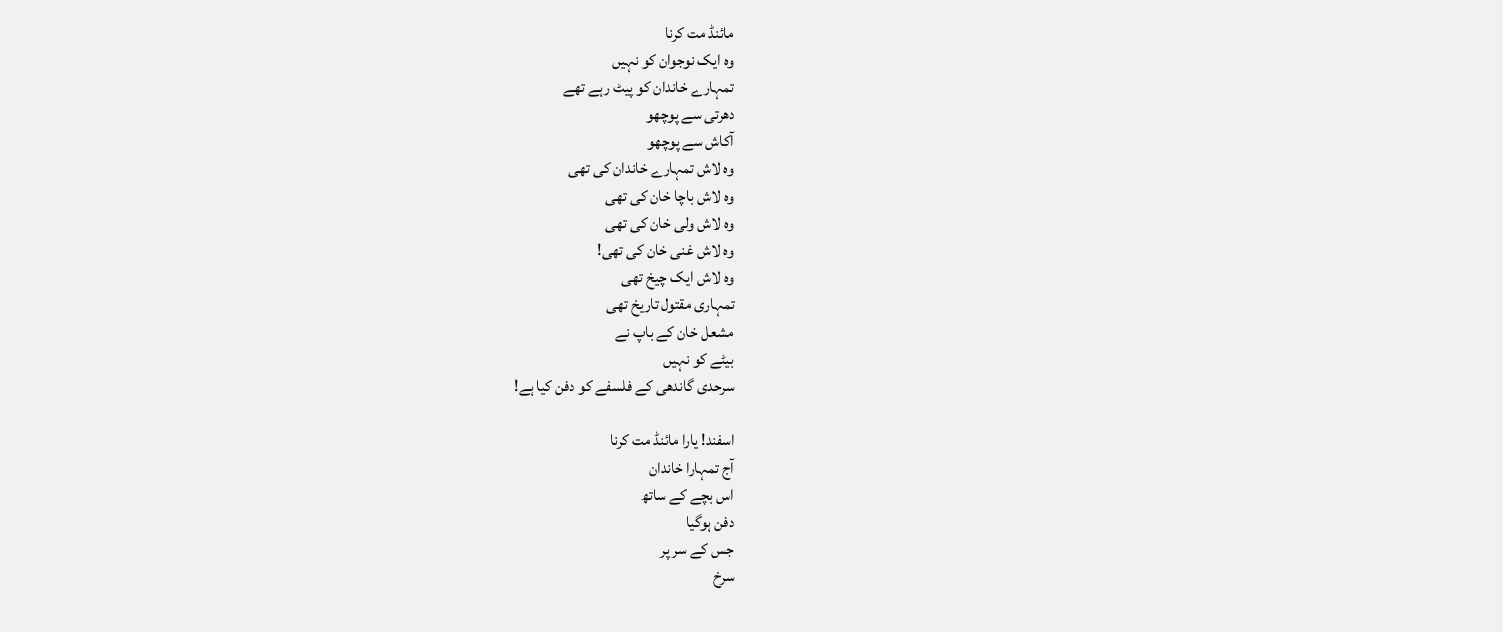مائنڈ مت کرنا
وہ ایک نوجوان کو نہیں
تمہارے خاندان کو پیٹ رہے تھے
دھرتی سے پوچھو
آکاش سے پوچھو
وہ لاش تمہارے خاندان کی تھی
وہ لاش باچا خان کی تھی
وہ لاش ولی خان کی تھی
وہ لاش غنی خان کی تھی!
وہ لاش ایک چیخ تھی
تمہاری مقتول تاریخ تھی
مشعل خان کے باپ نے
بیٹے کو نہیں
سرحدی گاندھی کے فلسفے کو دفن کیا ہے!

اسفند! یارا مائنڈ مت کرنا
آج تمہارا خاندان
اس بچے کے ساتھ
دفن ہوگیا
جس کے سر پر
سرخ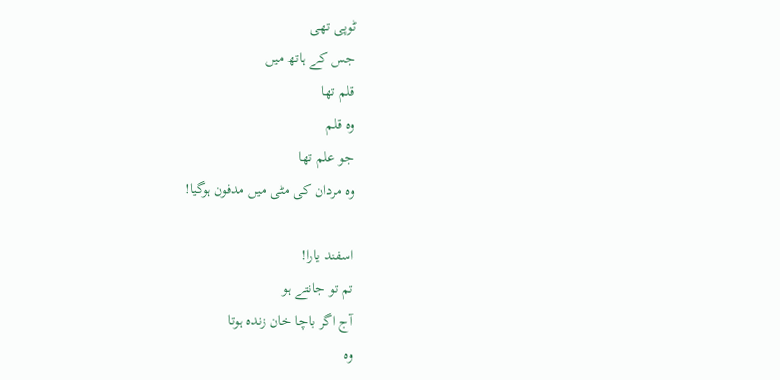ٹوپی تھی
جس کے ہاتھ میں
قلم تھا
وہ قلم
جو علم تھا
وہ مردان کی مٹی میں مدفون ہوگیا!

اسفند یارا!
تم تو جانتے ہو
آج اگر باچا خان زندہ ہوتا
وہ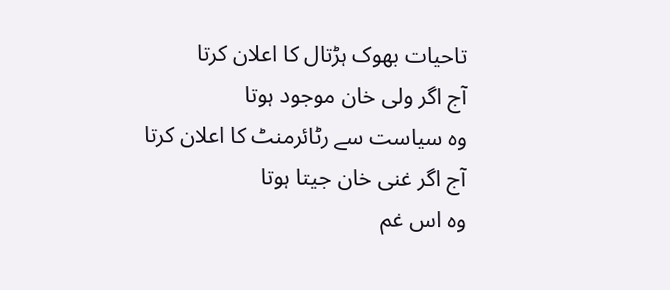تاحیات بھوک ہڑتال کا اعلان کرتا
آج اگر ولی خان موجود ہوتا
وہ سیاست سے رٹائرمنٹ کا اعلان کرتا
آج اگر غنی خان جیتا ہوتا
وہ اس غم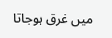میں غرق ہوجاتا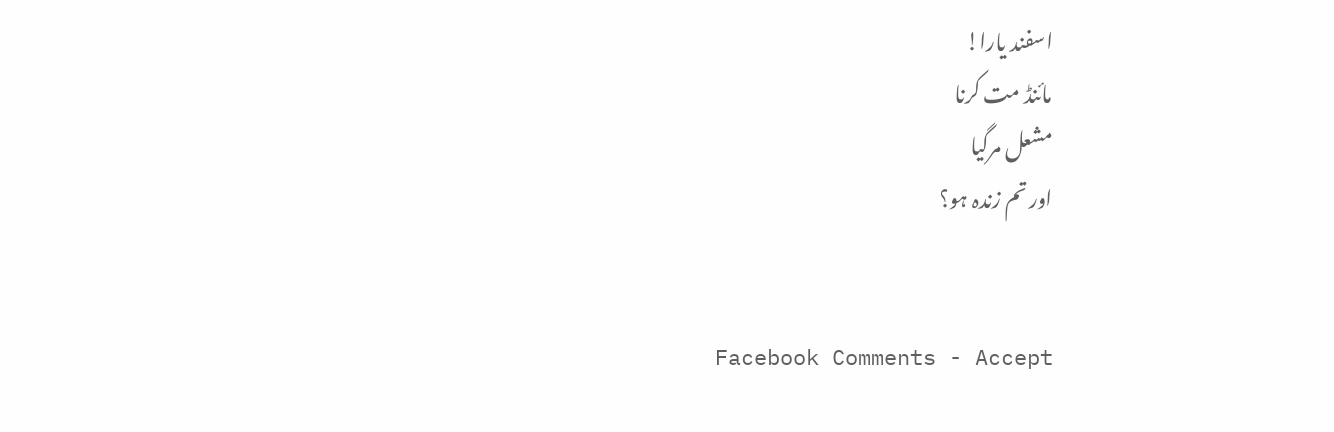اسفند یارا!
مائنڈ مت کرنا
مشعل مرگیا
اور تم زندہ ہو؟


Facebook Comments - Accept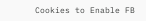Cookies to Enable FB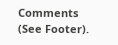Comments (See Footer).